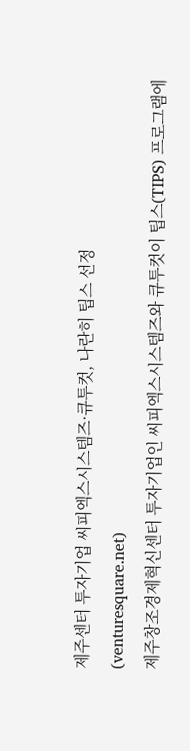제주센터 투자기업 씨피엑스시스템즈·큐투컷, 나란히 팁스 선정
(venturesquare.net)
제주창조경제혁신센터 투자기업인 씨피엑스시스템즈와 큐투컷이 팁스(TIPS) 프로그램에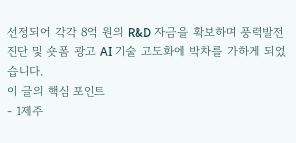선정되어 각각 8억 원의 R&D 자금을 확보하며 풍력발전 진단 및 숏폼 광고 AI 기술 고도화에 박차를 가하게 되었습니다.
이 글의 핵심 포인트
- 1제주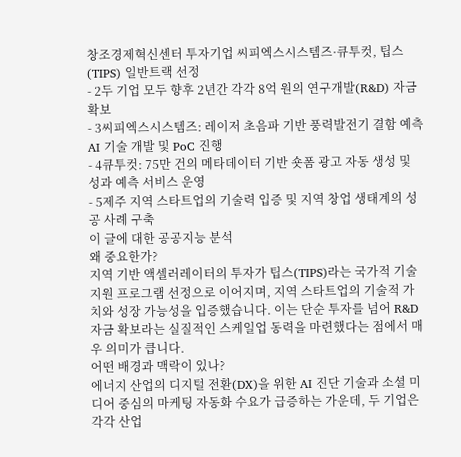창조경제혁신센터 투자기업 씨피엑스시스템즈·큐투컷, 팁스(TIPS) 일반트랙 선정
- 2두 기업 모두 향후 2년간 각각 8억 원의 연구개발(R&D) 자금 확보
- 3씨피엑스시스템즈: 레이저 초음파 기반 풍력발전기 결함 예측 AI 기술 개발 및 PoC 진행
- 4큐투컷: 75만 건의 메타데이터 기반 숏폼 광고 자동 생성 및 성과 예측 서비스 운영
- 5제주 지역 스타트업의 기술력 입증 및 지역 창업 생태계의 성공 사례 구축
이 글에 대한 공공지능 분석
왜 중요한가?
지역 기반 액셀러레이터의 투자가 팁스(TIPS)라는 국가적 기술 지원 프로그램 선정으로 이어지며, 지역 스타트업의 기술적 가치와 성장 가능성을 입증했습니다. 이는 단순 투자를 넘어 R&D 자금 확보라는 실질적인 스케일업 동력을 마련했다는 점에서 매우 의미가 큽니다.
어떤 배경과 맥락이 있나?
에너지 산업의 디지털 전환(DX)을 위한 AI 진단 기술과 소셜 미디어 중심의 마케팅 자동화 수요가 급증하는 가운데, 두 기업은 각각 산업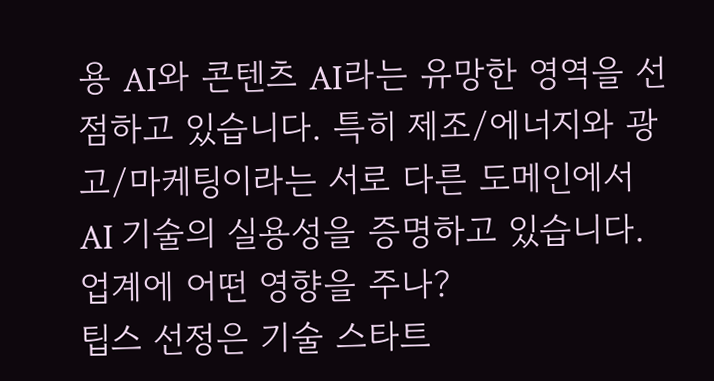용 AI와 콘텐츠 AI라는 유망한 영역을 선점하고 있습니다. 특히 제조/에너지와 광고/마케팅이라는 서로 다른 도메인에서 AI 기술의 실용성을 증명하고 있습니다.
업계에 어떤 영향을 주나?
팁스 선정은 기술 스타트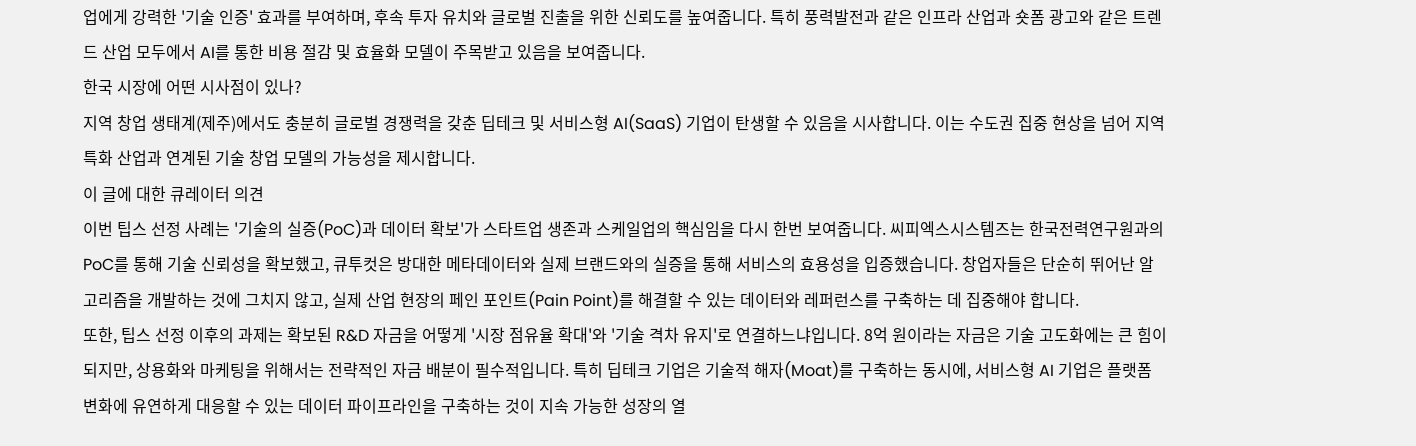업에게 강력한 '기술 인증' 효과를 부여하며, 후속 투자 유치와 글로벌 진출을 위한 신뢰도를 높여줍니다. 특히 풍력발전과 같은 인프라 산업과 숏폼 광고와 같은 트렌드 산업 모두에서 AI를 통한 비용 절감 및 효율화 모델이 주목받고 있음을 보여줍니다.
한국 시장에 어떤 시사점이 있나?
지역 창업 생태계(제주)에서도 충분히 글로벌 경쟁력을 갖춘 딥테크 및 서비스형 AI(SaaS) 기업이 탄생할 수 있음을 시사합니다. 이는 수도권 집중 현상을 넘어 지역 특화 산업과 연계된 기술 창업 모델의 가능성을 제시합니다.
이 글에 대한 큐레이터 의견
이번 팁스 선정 사례는 '기술의 실증(PoC)과 데이터 확보'가 스타트업 생존과 스케일업의 핵심임을 다시 한번 보여줍니다. 씨피엑스시스템즈는 한국전력연구원과의 PoC를 통해 기술 신뢰성을 확보했고, 큐투컷은 방대한 메타데이터와 실제 브랜드와의 실증을 통해 서비스의 효용성을 입증했습니다. 창업자들은 단순히 뛰어난 알고리즘을 개발하는 것에 그치지 않고, 실제 산업 현장의 페인 포인트(Pain Point)를 해결할 수 있는 데이터와 레퍼런스를 구축하는 데 집중해야 합니다.
또한, 팁스 선정 이후의 과제는 확보된 R&D 자금을 어떻게 '시장 점유율 확대'와 '기술 격차 유지'로 연결하느냐입니다. 8억 원이라는 자금은 기술 고도화에는 큰 힘이 되지만, 상용화와 마케팅을 위해서는 전략적인 자금 배분이 필수적입니다. 특히 딥테크 기업은 기술적 해자(Moat)를 구축하는 동시에, 서비스형 AI 기업은 플랫폼 변화에 유연하게 대응할 수 있는 데이터 파이프라인을 구축하는 것이 지속 가능한 성장의 열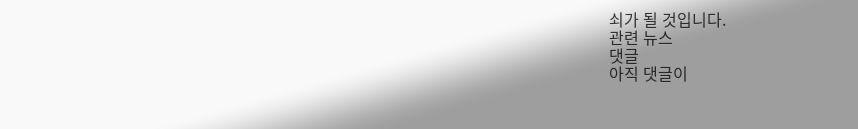쇠가 될 것입니다.
관련 뉴스
댓글
아직 댓글이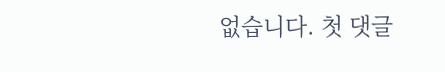없습니다. 첫 댓글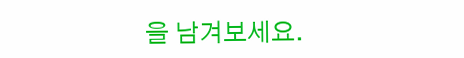을 남겨보세요.